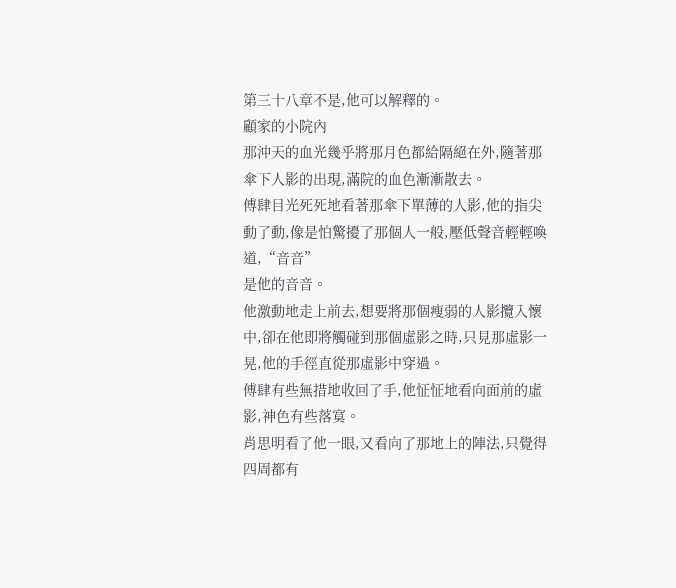第三十八章不是,他可以解釋的。
顧家的小院內
那沖天的血光幾乎將那月色都給隔絕在外,隨著那傘下人影的出現,滿院的血色漸漸散去。
傅肆目光死死地看著那傘下單薄的人影,他的指尖動了動,像是怕驚擾了那個人一般,壓低聲音輕輕喚道,“音音”
是他的音音。
他激動地走上前去,想要將那個瘦弱的人影攬入懷中,卻在他即將觸碰到那個虛影之時,只見那虛影一晃,他的手徑直從那虛影中穿過。
傅肆有些無措地收回了手,他怔怔地看向面前的虛影,神色有些落寞。
肖思明看了他一眼,又看向了那地上的陣法,只覺得四周都有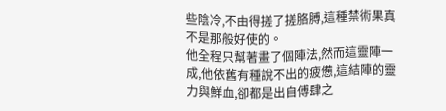些陰冷,不由得搓了搓胳膊,這種禁術果真不是那般好使的。
他全程只幫著畫了個陣法,然而這靈陣一成,他依舊有種說不出的疲憊,這結陣的靈力與鮮血,卻都是出自傅肆之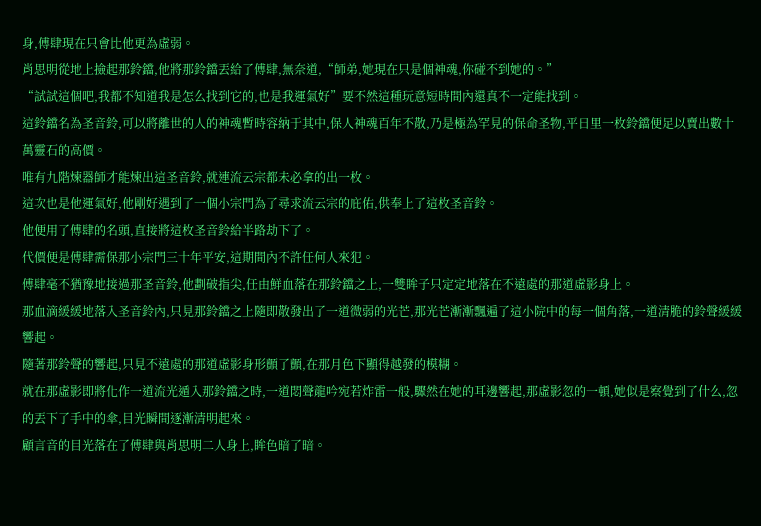身,傅肆現在只會比他更為虛弱。
肖思明從地上撿起那鈴鐺,他將那鈴鐺丟給了傅肆,無奈道,“師弟,她現在只是個神魂,你碰不到她的。”
“試試這個吧,我都不知道我是怎么找到它的,也是我運氣好”要不然這種玩意短時間內還真不一定能找到。
這鈴鐺名為圣音鈴,可以將離世的人的神魂暫時容納于其中,保人神魂百年不散,乃是極為罕見的保命圣物,平日里一枚鈴鐺便足以賣出數十萬靈石的高價。
唯有九階煉器師才能煉出這圣音鈴,就連流云宗都未必拿的出一枚。
這次也是他運氣好,他剛好遇到了一個小宗門為了尋求流云宗的庇佑,供奉上了這枚圣音鈴。
他便用了傅肆的名頭,直接將這枚圣音鈴給半路劫下了。
代價便是傅肆需保那小宗門三十年平安,這期間內不許任何人來犯。
傅肆毫不猶豫地接過那圣音鈴,他劃破指尖,任由鮮血落在那鈴鐺之上,一雙眸子只定定地落在不遠處的那道虛影身上。
那血滴緩緩地落入圣音鈴內,只見那鈴鐺之上隨即散發出了一道微弱的光芒,那光芒漸漸飄遍了這小院中的每一個角落,一道清脆的鈴聲緩緩響起。
隨著那鈴聲的響起,只見不遠處的那道虛影身形顫了顫,在那月色下顯得越發的模糊。
就在那虛影即將化作一道流光遁入那鈴鐺之時,一道悶聲龍吟宛若炸雷一般,驟然在她的耳邊響起,那虛影忽的一頓,她似是察覺到了什么,忽的丟下了手中的傘,目光瞬間逐漸清明起來。
顧言音的目光落在了傅肆與肖思明二人身上,眸色暗了暗。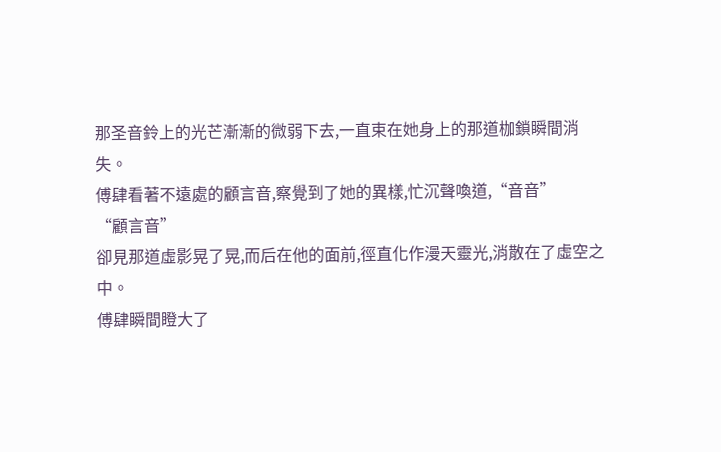那圣音鈴上的光芒漸漸的微弱下去,一直束在她身上的那道枷鎖瞬間消失。
傅肆看著不遠處的顧言音,察覺到了她的異樣,忙沉聲喚道,“音音”
“顧言音”
卻見那道虛影晃了晃,而后在他的面前,徑直化作漫天靈光,消散在了虛空之中。
傅肆瞬間瞪大了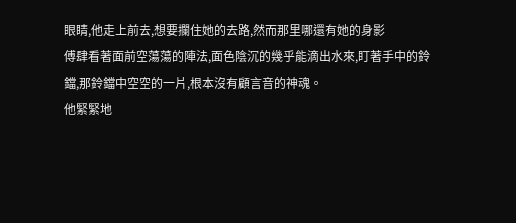眼睛,他走上前去,想要攔住她的去路,然而那里哪還有她的身影
傅肆看著面前空蕩蕩的陣法,面色陰沉的幾乎能滴出水來,盯著手中的鈴鐺,那鈴鐺中空空的一片,根本沒有顧言音的神魂。
他緊緊地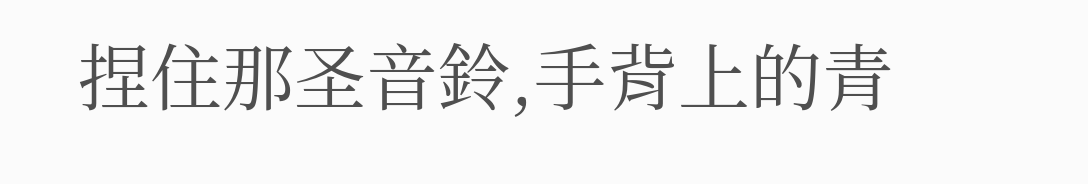捏住那圣音鈴,手背上的青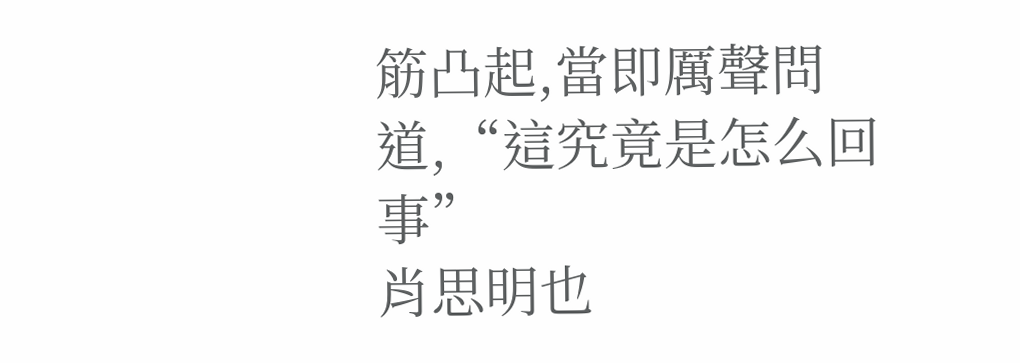筋凸起,當即厲聲問道,“這究竟是怎么回事”
肖思明也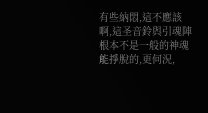有些納悶,這不應該啊,這圣音鈴與引魂陣根本不是一般的神魂能掙脫的,更何況,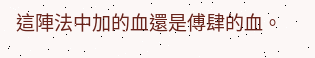這陣法中加的血還是傅肆的血。